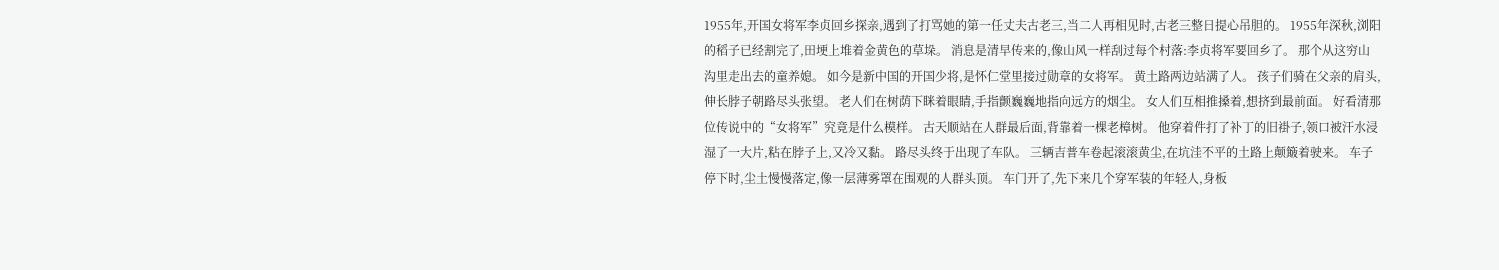1955年,开国女将军李贞回乡探亲,遇到了打骂她的第一任丈夫古老三,当二人再相见时,古老三整日提心吊胆的。 1955年深秋,浏阳的稻子已经割完了,田埂上堆着金黄色的草垛。 消息是清早传来的,像山风一样刮过每个村落:李贞将军要回乡了。 那个从这穷山沟里走出去的童养媳。 如今是新中国的开国少将,是怀仁堂里接过勋章的女将军。 黄土路两边站满了人。 孩子们骑在父亲的肩头,伸长脖子朝路尽头张望。 老人们在树荫下眯着眼睛,手指颤巍巍地指向远方的烟尘。 女人们互相推搡着,想挤到最前面。 好看清那位传说中的“女将军”究竟是什么模样。 古天顺站在人群最后面,背靠着一棵老樟树。 他穿着件打了补丁的旧褂子,领口被汗水浸湿了一大片,粘在脖子上,又冷又黏。 路尽头终于出现了车队。 三辆吉普车卷起滚滚黄尘,在坑洼不平的土路上颠簸着驶来。 车子停下时,尘土慢慢落定,像一层薄雾罩在围观的人群头顶。 车门开了,先下来几个穿军装的年轻人,身板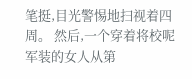笔挺,目光警惕地扫视着四周。 然后,一个穿着将校呢军装的女人从第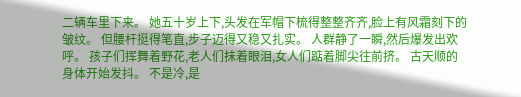二辆车里下来。 她五十岁上下,头发在军帽下梳得整整齐齐,脸上有风霜刻下的皱纹。 但腰杆挺得笔直,步子迈得又稳又扎实。 人群静了一瞬,然后爆发出欢呼。 孩子们挥舞着野花,老人们抹着眼泪,女人们踮着脚尖往前挤。 古天顺的身体开始发抖。 不是冷,是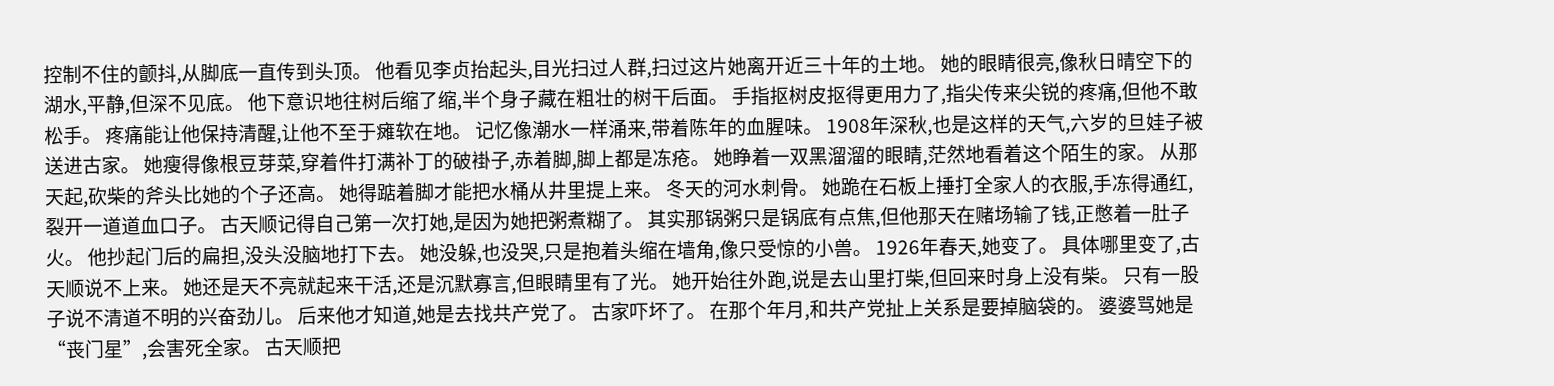控制不住的颤抖,从脚底一直传到头顶。 他看见李贞抬起头,目光扫过人群,扫过这片她离开近三十年的土地。 她的眼睛很亮,像秋日晴空下的湖水,平静,但深不见底。 他下意识地往树后缩了缩,半个身子藏在粗壮的树干后面。 手指抠树皮抠得更用力了,指尖传来尖锐的疼痛,但他不敢松手。 疼痛能让他保持清醒,让他不至于瘫软在地。 记忆像潮水一样涌来,带着陈年的血腥味。 1908年深秋,也是这样的天气,六岁的旦娃子被送进古家。 她瘦得像根豆芽菜,穿着件打满补丁的破褂子,赤着脚,脚上都是冻疮。 她睁着一双黑溜溜的眼睛,茫然地看着这个陌生的家。 从那天起,砍柴的斧头比她的个子还高。 她得踮着脚才能把水桶从井里提上来。 冬天的河水刺骨。 她跪在石板上捶打全家人的衣服,手冻得通红,裂开一道道血口子。 古天顺记得自己第一次打她,是因为她把粥煮糊了。 其实那锅粥只是锅底有点焦,但他那天在赌场输了钱,正憋着一肚子火。 他抄起门后的扁担,没头没脑地打下去。 她没躲,也没哭,只是抱着头缩在墙角,像只受惊的小兽。 1926年春天,她变了。 具体哪里变了,古天顺说不上来。 她还是天不亮就起来干活,还是沉默寡言,但眼睛里有了光。 她开始往外跑,说是去山里打柴,但回来时身上没有柴。 只有一股子说不清道不明的兴奋劲儿。 后来他才知道,她是去找共产党了。 古家吓坏了。 在那个年月,和共产党扯上关系是要掉脑袋的。 婆婆骂她是“丧门星”,会害死全家。 古天顺把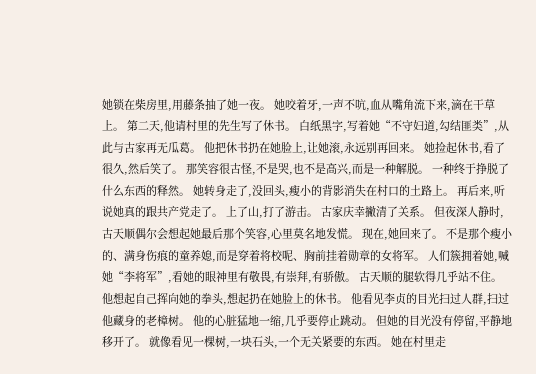她锁在柴房里,用藤条抽了她一夜。 她咬着牙,一声不吭,血从嘴角流下来,滴在干草上。 第二天,他请村里的先生写了休书。 白纸黑字,写着她“不守妇道,勾结匪类”,从此与古家再无瓜葛。 他把休书扔在她脸上,让她滚,永远别再回来。 她捡起休书,看了很久,然后笑了。 那笑容很古怪,不是哭,也不是高兴,而是一种解脱。 一种终于挣脱了什么东西的释然。 她转身走了,没回头,瘦小的背影消失在村口的土路上。 再后来,听说她真的跟共产党走了。 上了山,打了游击。 古家庆幸撇清了关系。 但夜深人静时,古天顺偶尔会想起她最后那个笑容,心里莫名地发慌。 现在,她回来了。 不是那个瘦小的、满身伤痕的童养媳,而是穿着将校呢、胸前挂着勋章的女将军。 人们簇拥着她,喊她“李将军”,看她的眼神里有敬畏,有崇拜,有骄傲。 古天顺的腿软得几乎站不住。 他想起自己挥向她的拳头,想起扔在她脸上的休书。 他看见李贞的目光扫过人群,扫过他藏身的老樟树。 他的心脏猛地一缩,几乎要停止跳动。 但她的目光没有停留,平静地移开了。 就像看见一棵树,一块石头,一个无关紧要的东西。 她在村里走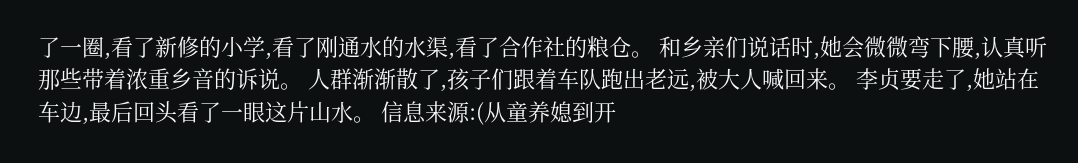了一圈,看了新修的小学,看了刚通水的水渠,看了合作社的粮仓。 和乡亲们说话时,她会微微弯下腰,认真听那些带着浓重乡音的诉说。 人群渐渐散了,孩子们跟着车队跑出老远,被大人喊回来。 李贞要走了,她站在车边,最后回头看了一眼这片山水。 信息来源:(从童养媳到开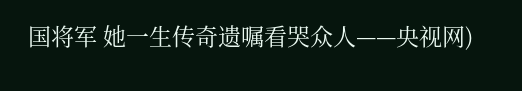国将军 她一生传奇遗嘱看哭众人——央视网)